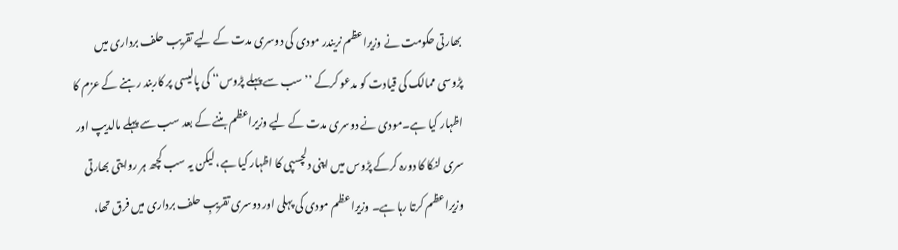بھارتی حکومت نے وزیراعظم نریندر مودی کی دوسری مدت کے لیے تقریب حلف برداری میں پڑوسی ممالک کی قیادت کو مدعو کرکے ’’سب سے پہلے پڑوس‘‘ کی پالیسی پر کاربند رہنے کے عزم کا اظہار کیا ہے۔مودی نے دوسری مدت کے لیے وزیراعظم بننے کے بعد سب سے پہلے مالدیپ اور سری لنکا کا دورہ کرکے پڑوس میں اپنی دلچسپی کا اظہار کیا ہے، لیکن یہ سب کچھ ہر روایتی بھارتی وزیراعظم کرتا رہا ہے۔ وزیراعظم مودی کی پہلی اور دوسری تقریبِ حلف برداری میں فرق تھا،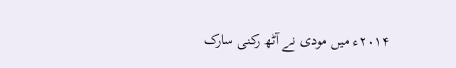۲۰۱۴ء میں مودی نے آٹھ رکنی سارک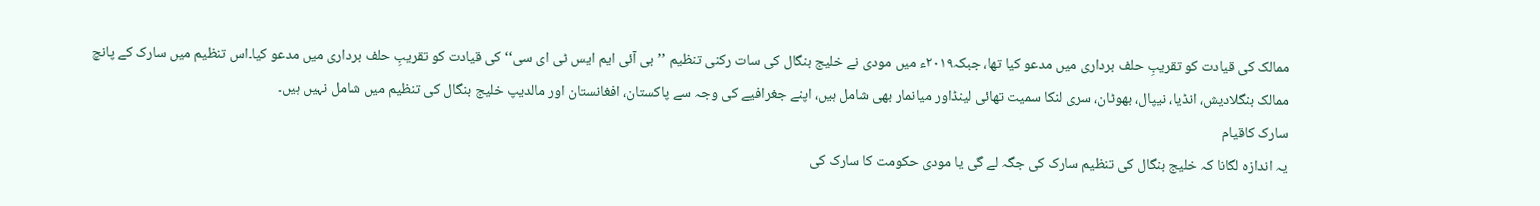ممالک کی قیادت کو تقریبِ حلف برداری میں مدعو کیا تھا، جبکہ۲۰۱۹ء میں مودی نے خلیج بنگال کی سات رکنی تنظیم ’’بی آئی ایم ایس ٹی ای سی‘‘ کی قیادت کو تقریبِ حلف برداری میں مدعو کیا۔اس تنظیم میں سارک کے پانچ ممالک بنگلادیش، انڈیا، نیپال، بھوٹان، سری لنکا سمیت تھائی لینڈاور میانمار بھی شامل ہیں، اپنے جغرافیے کی وجہ سے پاکستان، افغانستان اور مالدیپ خلیج بنگال کی تنظیم میں شامل نہیں ہیں۔
سارک کاقیام
یہ اندازہ لگانا کہ خلیج بنگال کی تنظیم سارک کی جگہ لے گی یا مودی حکومت کا سارک کی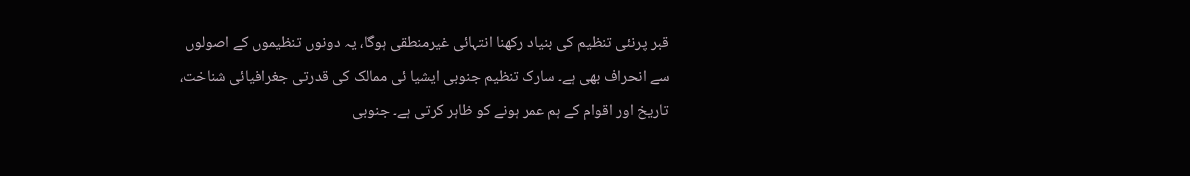قبر پرنئی تنظیم کی بنیاد رکھنا انتہائی غیرمنطقی ہوگا، یہ دونوں تنظیموں کے اصولوں سے انحراف بھی ہے۔ سارک تنظیم جنوبی ایشیا ئی ممالک کی قدرتی جغرافیائی شناخت، تاریخ اور اقوام کے ہم عمر ہونے کو ظاہر کرتی ہے۔ جنوبی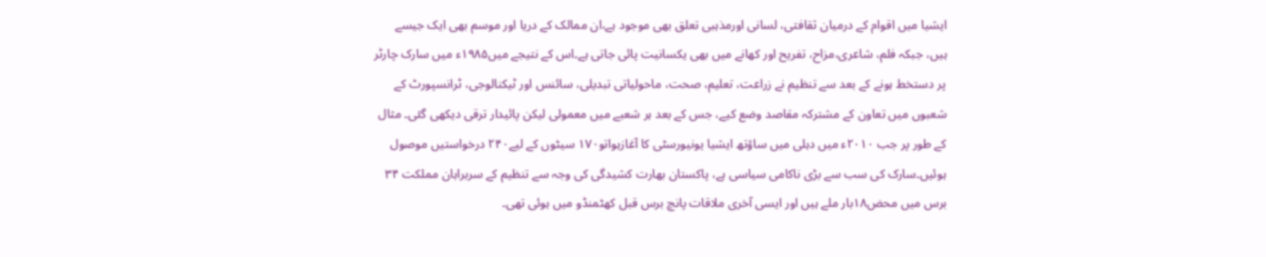ایشیا میں اقوام کے درمیان ثقافتی، لسانی اورمذہبی تعلق بھی موجود ہے،ان ممالک کے دریا اور موسم بھی ایک جیسے ہیں، جبکہ فلم، شاعری،مزاح، تفریح اور کھانے میں بھی یکسانیت پائی جاتی ہے۔اس کے نتیجے میں۱۹۸۵ء میں سارک چارٹر پر دستخط ہونے کے بعد سے تنظیم نے زراعت، تعلیم، صحت، ماحولیاتی تبدیلی، سائنس اور ٹیکنالوجی، ٹرانسپورٹ کے شعبوں میں تعاون کے مشترکہ مقاصد وضع کیے، جس کے بعد ہر شعبے میں معمولی لیکن پائیدار ترقی دیکھی گئی۔ مثال کے طور پر جب ۲۰۱۰ء میں دہلی میں ساؤتھ ایشیا یونیورسٹی کا آغازہواتو۱۷۰ سیٹوں کے لیے۲۴۰ درخواستیں موصول ہوئیں۔سارک کی سب سے بڑی ناکامی سیاسی ہے، پاکستان بھارت کشیدگی کی وجہ سے تنظیم کے سربراہان مملکت ۳۴ برس میں محض۱۸بار ملے ہیں اور ایسی آخری ملاقات پانچ برس قبل کھٹمنڈو میں ہوئی تھی۔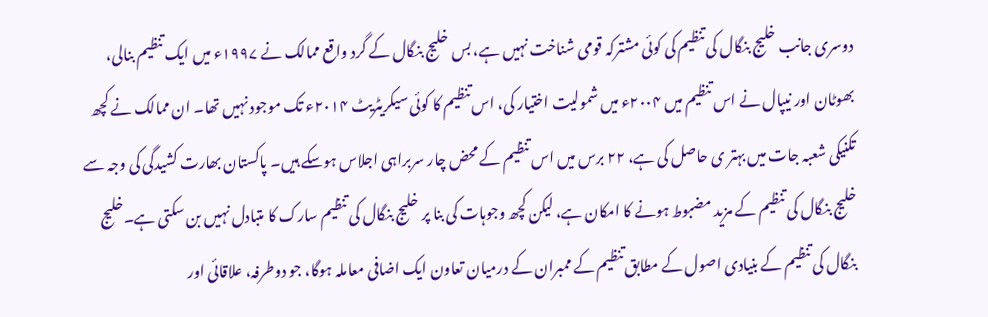دوسری جانب خلیج بنگال کی تنظیم کی کوئی مشترکہ قومی شناخت نہیں ہے، بس خلیج بنگال کے گرد واقع ممالک نے ۱۹۹۷ء میں ایک تنظیم بنالی، بھوٹان اور نیپال نے اس تنظیم میں ۲۰۰۴ء میں شمولیت اختیار کی، اس تنظیم کا کوئی سیکریٹریٹ ۲۰۱۴ء تک موجود نہیں تھا۔ ان ممالک نے کچھ تکنیکی شعبہ جات میں بہتر ی حاصل کی ہے، ۲۲ برس میں اس تنظیم کے محض چار سربراہی اجلاس ہوسکے ہیں۔ پاکستان بھارت کشیدگی کی وجہ سے خلیج بنگال کی تنظیم کے مزید مضبوط ہونے کا امکان ہے، لیکن کچھ وجوہات کی بنا پر خلیج بنگال کی تنظیم سارک کا متبادل نہیں بن سکتی ہے۔خلیج بنگال کی تنظیم کے بنیادی اصول کے مطابق تنظیم کے ممبران کے درمیان تعاون ایک اضافی معاملہ ہوگا، جو دوطرفہ، علاقائی اور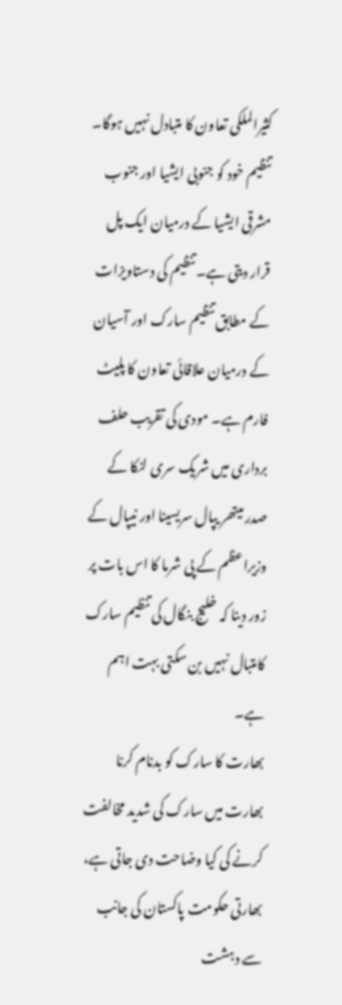کثیرالملکی تعاون کا متبادل نہیں ہوگا۔ تنظیم خود کو جنوبی ایشیا اور جنوب مشرقی ایشیا کے درمیان ایک پل قرار دیتی ہے۔ تنظیم کی دستاویزات کے مطابق تنظیم سارک اور آسیان کے درمیان علاقائی تعاون کا پلیٹ فارم ہے۔ مودی کی تقریب حلف برداری میں شریک سری لنکا کے صدر میتھر یپال سریسینا اور نیپال کے وزیراعظم کے پی شرما کا اس بات پر زور دینا کہ خلیج بنگال کی تنظیم سارک کامتبال نہیں بن سکتی بہت اہم ہے۔
بھارت کا سارک کو بدنام کرنا
بھارت میں سارک کی شدید مخالفت کرنے کی کیا وضاحت دی جاتی ہے، بھارتی حکومت پاکستان کی جانب سے دہشت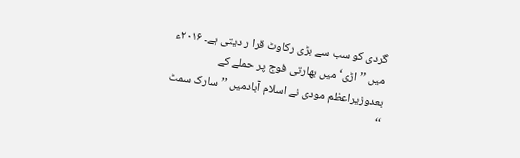گردی کو سب سے بڑی رکاوٹ قرا ر دیتی ہے۔ ۲۰۱۶ء میں ’’اڑی‘ میں بھارتی فوج پر حملے کے بعدوزیراعظم مودی نے اسلام آبادمیں ’’سارک سمٹ ‘‘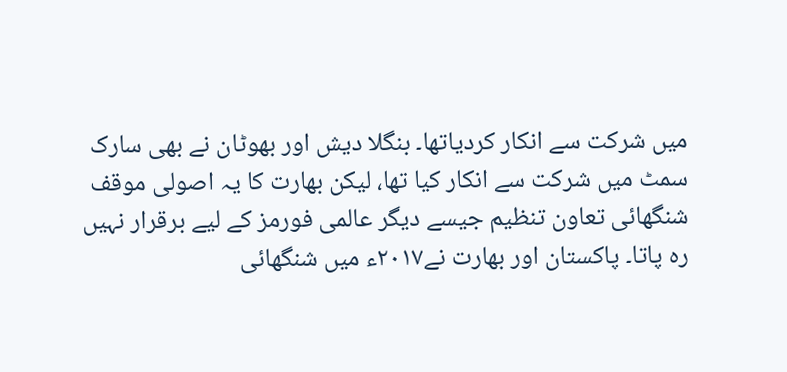میں شرکت سے انکار کردیاتھا۔ بنگلا دیش اور بھوٹان نے بھی سارک سمٹ میں شرکت سے انکار کیا تھا، لیکن بھارت کا یہ اصولی موقف شنگھائی تعاون تنظیم جیسے دیگر عالمی فورمز کے لیے برقرار نہیں رہ پاتا۔ پاکستان اور بھارت نے۲۰۱۷ء میں شنگھائی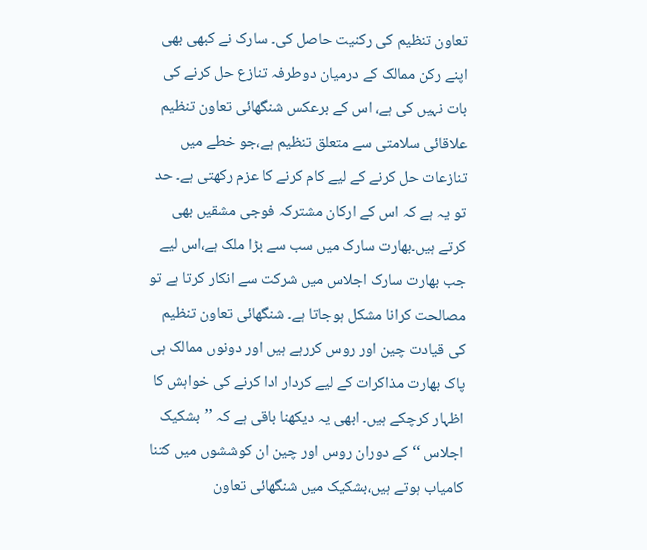تعاون تنظیم کی رکنیت حاصل کی۔ سارک نے کبھی بھی اپنے رکن ممالک کے درمیان دوطرفہ تنازع حل کرنے کی بات نہیں کی ہے، اس کے برعکس شنگھائی تعاون تنظیم علاقائی سلامتی سے متعلق تنظیم ہے،جو خطے میں تنازعات حل کرنے کے لیے کام کرنے کا عزم رکھتی ہے۔ حد تو یہ ہے کہ اس کے ارکان مشترکہ فوجی مشقیں بھی کرتے ہیں۔بھارت سارک میں سب سے بڑا ملک ہے،اس لیے جب بھارت سارک اجلاس میں شرکت سے انکار کرتا ہے تو مصالحت کرانا مشکل ہوجاتا ہے۔ شنگھائی تعاون تنظیم کی قیادت چین اور روس کررہے ہیں اور دونوں ممالک ہی پاک بھارت مذاکرات کے لیے کردار ادا کرنے کی خواہش کا اظہار کرچکے ہیں۔ ابھی یہ دیکھنا باقی ہے کہ ’’بشکیک اجلاس ‘‘کے دوران روس اور چین ان کوششوں میں کتنا کامیاب ہوتے ہیں،بشکیک میں شنگھائی تعاون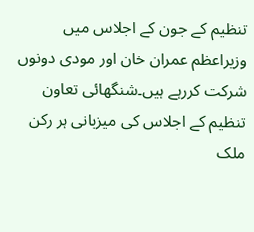تنظیم کے جون کے اجلاس میں وزیراعظم عمران خان اور مودی دونوں شرکت کررہے ہیں۔شنگھائی تعاون تنظیم کے اجلاس کی میزبانی ہر رکن ملک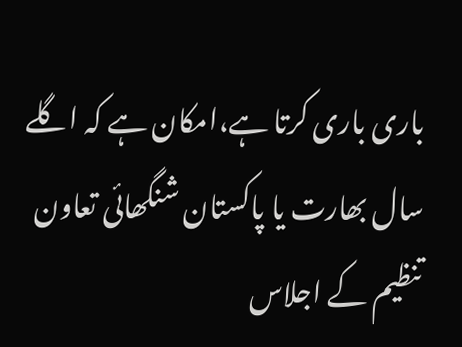باری باری کرتا ہے،امکان ہے کہ اگلے سال بھارت یا پاکستان شنگھائی تعاون تنظیم کے اجلاس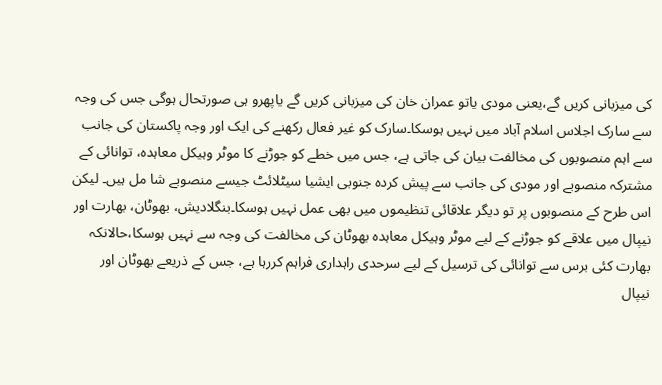کی میزبانی کریں گے،یعنی مودی یاتو عمران خان کی میزبانی کریں گے یاپھرو ہی صورتحال ہوگی جس کی وجہ سے سارک اجلاس اسلام آباد میں نہیں ہوسکا۔سارک کو غیر فعال رکھنے کی ایک اور وجہ پاکستان کی جانب سے اہم منصوبوں کی مخالفت بیان کی جاتی ہے، جس میں خطے کو جوڑنے کا موٹر وہیکل معاہدہ، توانائی کے مشترکہ منصوبے اور مودی کی جانب سے پیش کردہ جنوبی ایشیا سیٹلائٹ جیسے منصوبے شا مل ہیں۔ لیکن اس طرح کے منصوبوں پر تو دیگر علاقائی تنظیموں میں بھی عمل نہیں ہوسکا۔بنگلادیش، بھوٹان، بھارت اور نیپال میں علاقے کو جوڑنے کے لیے موٹر وہیکل معاہدہ بھوٹان کی مخالفت کی وجہ سے نہیں ہوسکا،حالانکہ بھارت کئی برس سے توانائی کی ترسیل کے لیے سرحدی راہداری فراہم کررہا ہے، جس کے ذریعے بھوٹان اور نیپال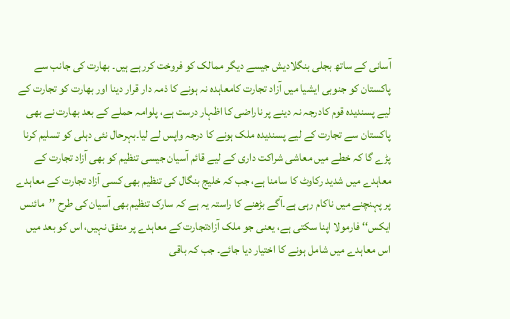آسانی کے ساتھ بجلی بنگلادیش جیسے دیگر ممالک کو فروخت کررہے ہیں۔ بھارت کی جانب سے پاکستان کو جنوبی ایشیا میں آزاد تجارت کامعاہدہ نہ ہونے کا ذمہ دار قرار دینا اور بھارت کو تجارت کے لیے پسندیدہ قوم کادرجہ نہ دینے پر ناراضی کا اظہار درست ہے، پلوامہ حملے کے بعد بھارت نے بھی پاکستان سے تجارت کے لیے پسندیدہ ملک ہونے کا درجہ واپس لے لیا۔بہرحال نئی دہلی کو تسلیم کرنا پڑے گا کہ خطے میں معاشی شراکت داری کے لیے قائم آسیان جیسی تنظیم کو بھی آزاد تجارت کے معاہدے میں شدید رکاوٹ کا سامنا ہے، جب کہ خلیج بنگال کی تنظیم بھی کسی آزاد تجارت کے معاہدے پر پہنچنے میں ناکام رہی ہے۔آگے بڑھنے کا راستہ یہ ہے کہ سارک تنظیم بھی آسیان کی طرح ’’مائنس ایکس‘‘ فارمولا اپنا سکتی ہے، یعنی جو ملک آزادتجارت کے معاہدے پر متفق نہیں، اس کو بعد میں اس معاہدے میں شامل ہونے کا اختیار دیا جائے۔ جب کہ باقی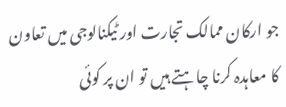جو ارکان ممالک تجارت اور ٹیکنالوجی میں تعاون کا معاہدہ کرنا چاہتے ہیں تو ان پر کوئی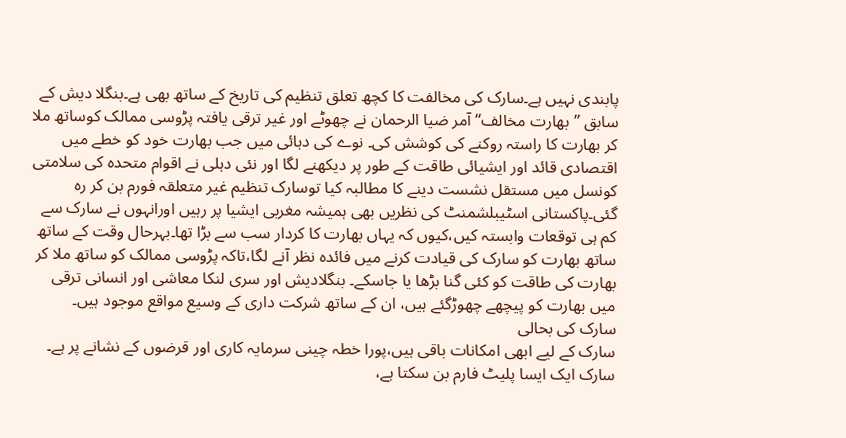پابندی نہیں ہے۔سارک کی مخالفت کا کچھ تعلق تنظیم کی تاریخ کے ساتھ بھی ہے۔بنگلا دیش کے سابق ’’بھارت مخالف‘‘ آمر ضیا الرحمان نے چھوٹے اور غیر ترقی یافتہ پڑوسی ممالک کوساتھ ملا کر بھارت کا راستہ روکنے کی کوشش کی۔ نوے کی دہائی میں جب بھارت خود کو خطے میں اقتصادی قائد اور ایشیائی طاقت کے طور پر دیکھنے لگا اور نئی دہلی نے اقوام متحدہ کی سلامتی کونسل میں مستقل نشست دینے کا مطالبہ کیا توسارک تنظیم غیر متعلقہ فورم بن کر رہ گئی۔پاکستانی اسٹیبلشمنٹ کی نظریں بھی ہمیشہ مغربی ایشیا پر رہیں اورانہوں نے سارک سے کم ہی توقعات وابستہ کیں،کیوں کہ یہاں بھارت کا کردار سب سے بڑا تھا۔بہرحال وقت کے ساتھ ساتھ بھارت کو سارک کی قیادت کرنے میں فائدہ نظر آنے لگا،تاکہ پڑوسی ممالک کو ساتھ ملا کر بھارت کی طاقت کو کئی گنا بڑھا یا جاسکے۔ بنگلادیش اور سری لنکا معاشی اور انسانی ترقی میں بھارت کو پیچھے چھوڑگئے ہیں، ان کے ساتھ شرکت داری کے وسیع مواقع موجود ہیں۔
سارک کی بحالی
سارک کے لیے ابھی امکانات باقی ہیں،پورا خطہ چینی سرمایہ کاری اور قرضوں کے نشانے پر ہے۔ سارک ایک ایسا پلیٹ فارم بن سکتا ہے،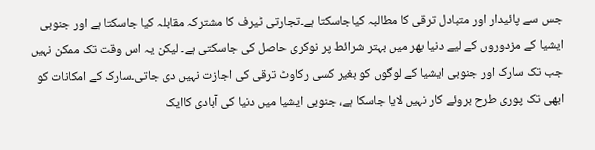جس سے پائیدار اور متبادل ترقی کا مطالبہ کیاجاسکتا ہے۔تجارتی ٹیرف کا مشترکہ مقابلہ کیا جاسکتا ہے اور جنوبی ایشیا کے مزدوروں کے لیے دنیا بھر میں بہتر شرائط پر نوکری حاصل کی جاسکتی ہے۔ لیکن یہ اس وقت تک ممکن نہیں جب تک سارک اور جنوبی ایشیا کے لوگوں کو بغیر کسی رکاوٹ ترقی کی اجازت نہیں دی جاتی۔سارک کے امکانات کو ابھی تک پوری طرح بروئے کار نہیں لایا جاسکا ہے، جنوبی ایشیا میں دنیا کی آبادی کاایک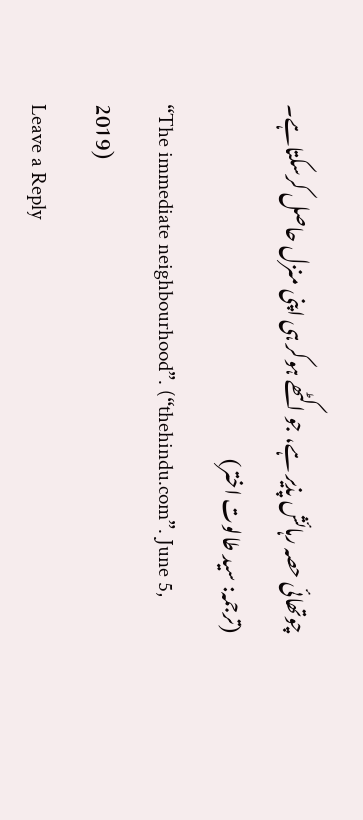چوتھائی حصہ رہائش پذیر ہے، جو اکٹھے ہوکر ہی اپنی منزل حاصل کرسکتاہے۔
(ترجمہ: سید طالوت اختر)
“The immediate neighbourhood”. (“thehindu.com”. June 5, 2019)
Leave a Reply